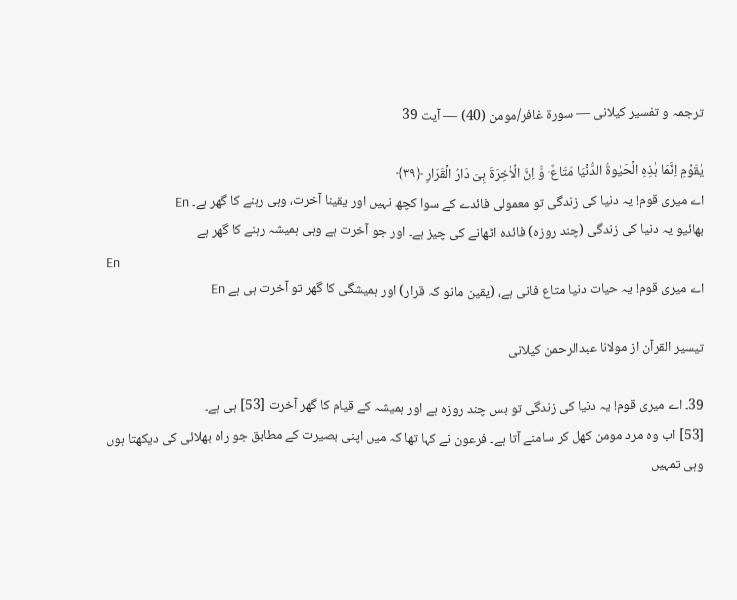ترجمہ و تفسیر کیلانی — سورۃ غافر/مومن (40) — آیت 39

یٰقَوۡمِ اِنَّمَا ہٰذِہِ الۡحَیٰوۃُ الدُّنۡیَا مَتَاعٌ ۫ وَّ اِنَّ الۡاٰخِرَۃَ ہِیَ دَارُ الۡقَرَارِ ﴿۳۹﴾
اے میری قوم! یہ دنیا کی زندگی تو معمولی فائدے کے سوا کچھ نہیں اور یقینا آخرت، وہی رہنے کا گھر ہے۔ En
بھائیو یہ دنیا کی زندگی (چند روزہ) فائدہ اٹھانے کی چیز ہے۔ اور جو آخرت ہے وہی ہمیشہ رہنے کا گھر ہے
En
اے میری قوم! یہ حیات دنیا متاع فانی ہے، (یقین مانو کہ قرار) اور ہمیشگی کا گھر تو آخرت ہی ہے En

تيسير القرآن از مولانا عبدالرحمن کیلانی

39۔ اے میری قوم! یہ دنیا کی زندگی تو بس چند روزہ ہے اور ہمیشہ کے قیام کا گھر آخرت [53] ہی ہے۔
[53] اب وہ مرد مومن کھل کر سامنے آتا ہے۔ فرعون نے کہا تھا کہ میں اپنی بصیرت کے مطابق جو راہ بھلائی کی دیکھتا ہوں وہی تمہیں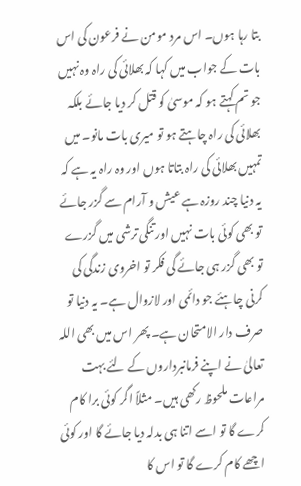بتا رہا ہوں۔ اس مرد مومن نے فرعون کی اس بات کے جواب میں کہا کہ بھلائی کی راہ وہ نہیں جو تم کہتے ہو کہ موسیٰ کو قتل کر دیا جائے بلکہ بھلائی کی راہ چاہتے ہو تو میری بات مانو۔ میں تمہیں بھلائی کی راہ بتاتا ہوں اور وہ راہ یہ ہے کہ یہ دنیا چند روزہ ہے عیش و آرام سے گزر جائے تو بھی کوئی بات نہیں اور تنگی ترشی میں گزرے تو بھی گزر ہی جائے گی فکر تو اخروی زندگی کی کرنی چاہئے جو دائمی اور لازوال ہے۔ یہ دنیا تو صرف دار الامتحان ہے۔ پھر اس میں بھی اللہ تعالیٰ نے اپنے فرمانبرداروں کے لئے بہت مراعات ملحوظ رکھی ہیں۔ مثلاً اگر کوئی برا کام کرے گا تو اسے اتنا ہی بدلہ دیا جائے گا اور کوئی اچھے کام کرے گا تو اس کا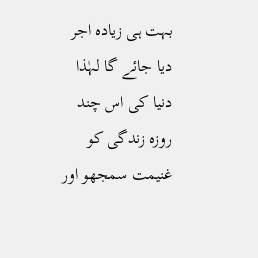بہت ہی زیادہ اجر دیا جائے گا لہٰذا دنیا کی اس چند روزہ زندگی کو غنیمت سمجھو اور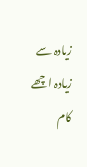زیادہ سے زیادہ اچھے کام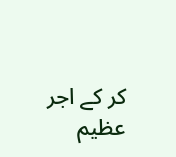کر کے اجر عظیم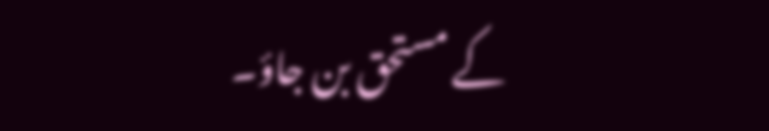کے مستحق بن جاؤ۔